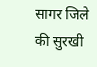सागर जिले की सुरखी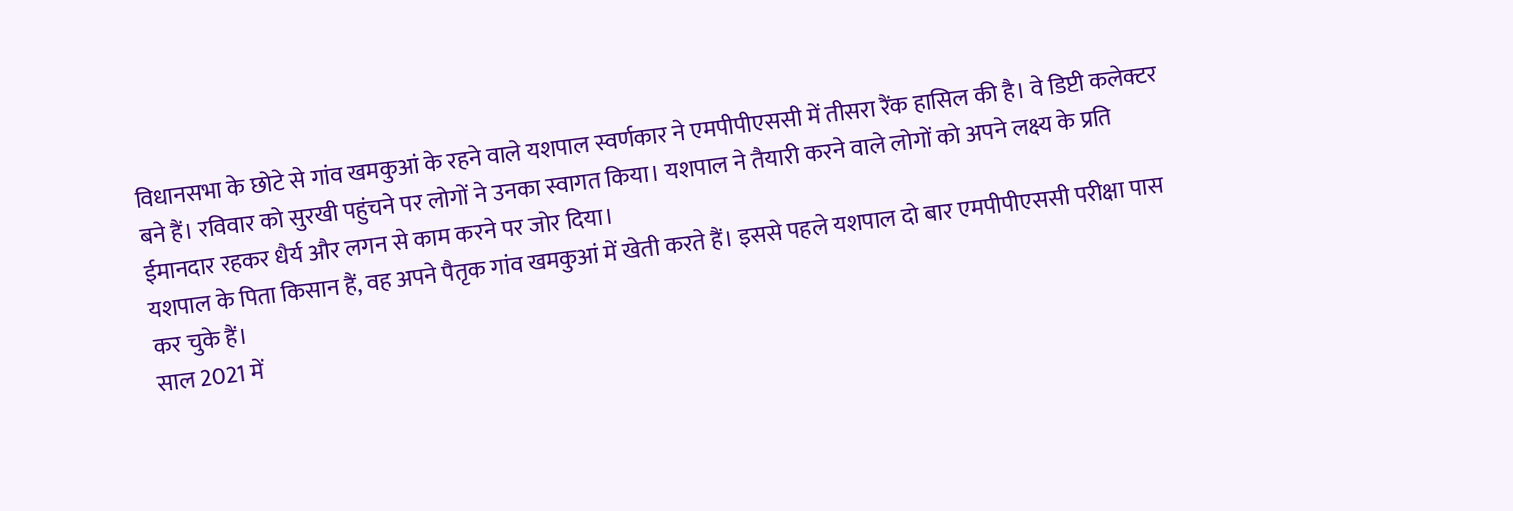विधानसभा के छोटे से गांव खमकुआं के रहने वाले यशपाल स्वर्णकार ने एमपीपीएससी में तीसरा रैंक हासिल की है। वे डिप्टी कलेक्टर बने हैं। रविवार को सुरखी पहुंचने पर लोगों ने उनका स्वागत किया। यशपाल ने तैयारी करने वाले लोगों को अपने लक्ष्य के प्रति ईमानदार रहकर धैर्य और लगन से काम करने पर जोर दिया।
यशपाल के पिता किसान हैं, वह अपने पैतृक गांव खमकुआं में खेती करते हैं। इससे पहले यशपाल दो बार एमपीपीएससी परीक्षा पास कर चुके हैं।
साल 2021 में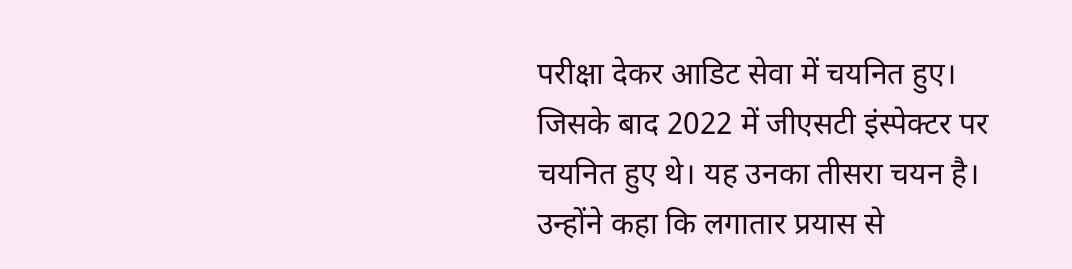परीक्षा देकर आडिट सेवा में चयनित हुए। जिसके बाद 2022 में जीएसटी इंस्पेक्टर पर चयनित हुए थे। यह उनका तीसरा चयन है। उन्होंने कहा कि लगातार प्रयास से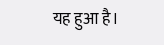यह हुआ है।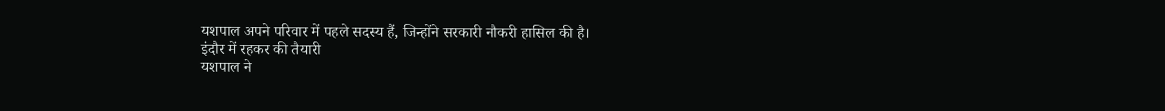यशपाल अपने परिवार में पहले सदस्य हैं, जिन्होंने सरकारी नौकरी हासिल की है।
इंदौर में रहकर की तैयारी
यशपाल ने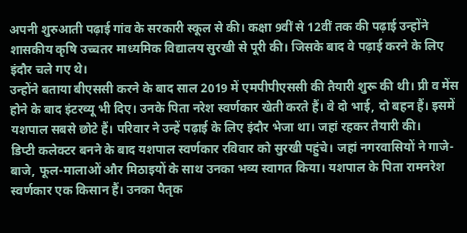अपनी शुरुआती पढ़ाई गांव के सरकारी स्कूल से की। कक्षा 9वीं से 12वीं तक की पढ़ाई उन्होंने शासकीय कृषि उच्चतर माध्यमिक विद्यालय सुरखी से पूरी की। जिसके बाद वे पढ़ाई करने के लिए इंदौर चले गए थे।
उन्होंने बताया बीएससी करने के बाद साल 2019 में एमपीपीएससी की तैयारी शुरू की थी। प्री व मेंस होने के बाद इंटरव्यू भी दिए। उनके पिता नरेश स्वर्णकार खेती करते हैं। वे दो भाई, दो बहन हैं। इसमें यशपाल सबसे छोटे हैं। परिवार ने उन्हें पढ़ाई के लिए इंदौर भेजा था। जहां रहकर तैयारी की।
डिप्टी कलेक्टर बनने के बाद यशपाल स्वर्णकार रविवार को सुरखी पहुंचे। जहां नगरवासियों ने गाजे-बाजे, फूल-मालाओं और मिठाइयों के साथ उनका भव्य स्वागत किया। यशपाल के पिता रामनरेश स्वर्णकार एक किसान हैं। उनका पैतृक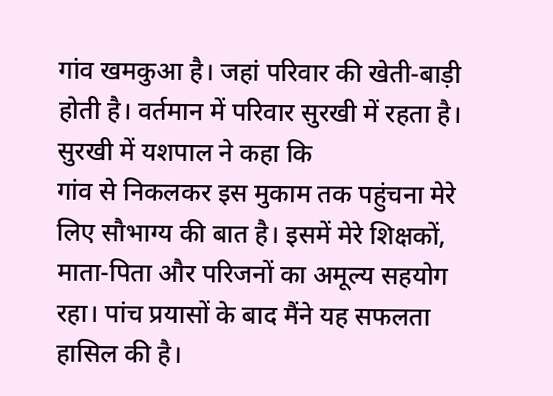गांव खमकुआ है। जहां परिवार की खेती-बाड़ी होती है। वर्तमान में परिवार सुरखी में रहता है।
सुरखी में यशपाल ने कहा कि
गांव से निकलकर इस मुकाम तक पहुंचना मेरे लिए सौभाग्य की बात है। इसमें मेरे शिक्षकों, माता-पिता और परिजनों का अमूल्य सहयोग रहा। पांच प्रयासों के बाद मैंने यह सफलता हासिल की है।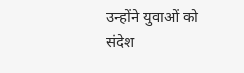उन्होंने युवाओं को संदेश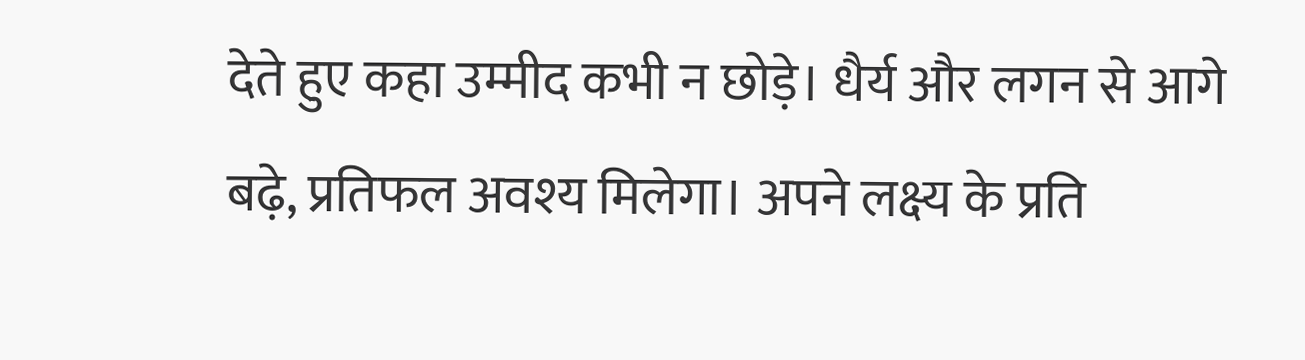देते हुए कहा उम्मीद कभी न छोड़े। धैर्य और लगन से आगे बढ़े, प्रतिफल अवश्य मिलेगा। अपने लक्ष्य के प्रति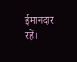ईमानदार रहें।